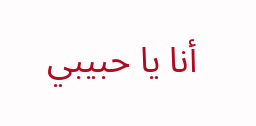أنا يا حبيبي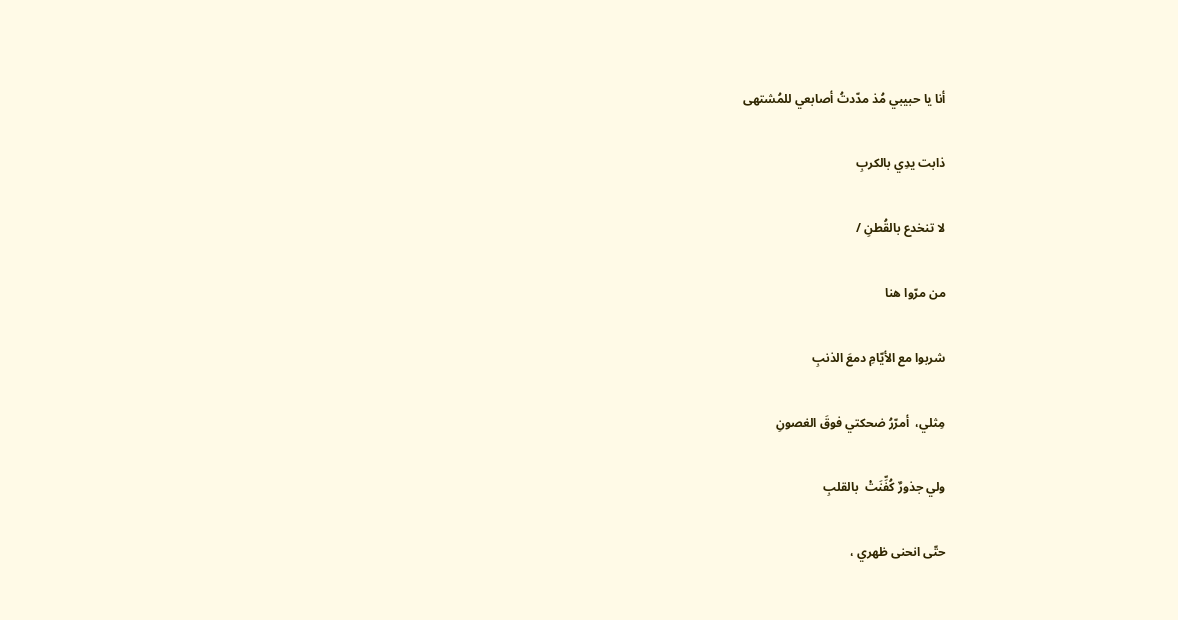أنا يا حبيبي مُذ مدّدتُ أصابعي للمُشتهى

ذابت يدِي بالكربِ

لا تنخدع بالقُطنِ /

من مرّوا هنا

شربوا مع الأيّامِ دمعَ الذنبِ

مِثلي،  أمرّرُ ضحكتي فوقَ الغصونِ

ولي جذورٌ كُفِّنَتْ  بالقلبِ

حتّى انحنى ظهري ،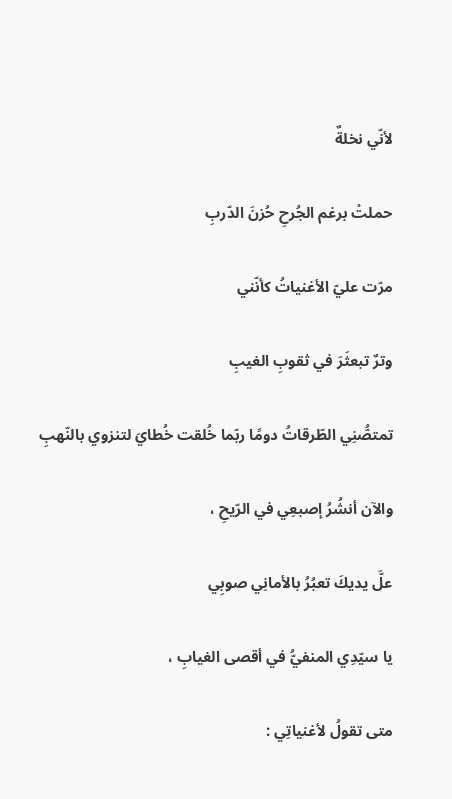لأنّي نخلةٌ

حملتْ برغم الجُرحِ حُزنَ الدّربِ

مرّت عليّ الأغنياتُ كأنّني

وترٌ تبعثَرَ في ثقوبِ الغيبِ

تمتصُّنِي الطّرقاتُ دومًا ربّما خُلقت خُطايَ لتنزوي بالنّهبِ

والآن أنشُرُ إصبعِي في الرّيحِ ،

علَّ يديكَ تعبُرُ بالأمانِي صوبِي

يا سيّدِي المنفيُّ في أقصى الغيابِ ،

متى تقولُ لأغنياتِي :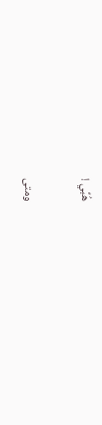هُبِّي !

ومتى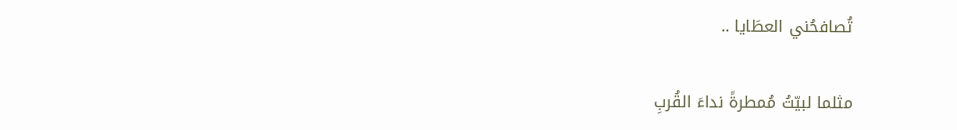تُصافحُني العطَايا ..

مثلما لبيّتُ مُمطرةً نداءَ القُربِ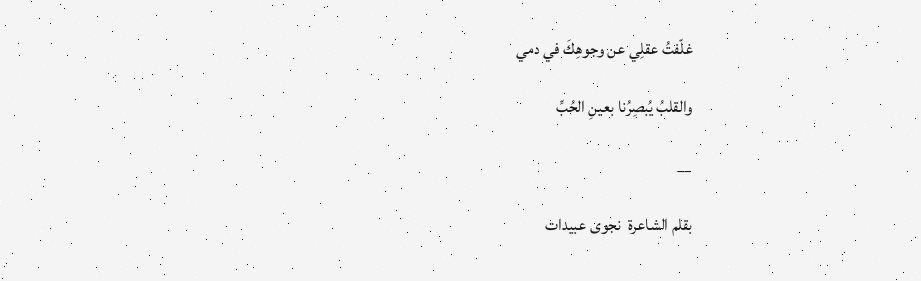غلّفتُ عقلِي عن وجوهِكَ في دمي

والقلبُ يُبصِرُنا بعينِ الحُبِّ

__

بقلم الشاعرة  نجوى عبيدات